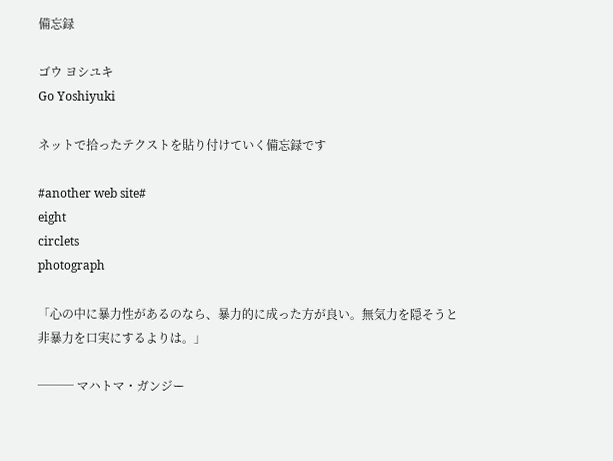備忘録

ゴウ ヨシユキ
Go Yoshiyuki

ネットで拾ったテクストを貼り付けていく備忘録です

#another web site#
eight
circlets
photograph

「心の中に暴力性があるのなら、暴力的に成った方が良い。無気力を隠そうと非暴力を口実にするよりは。」

─── マハトマ・ガンジー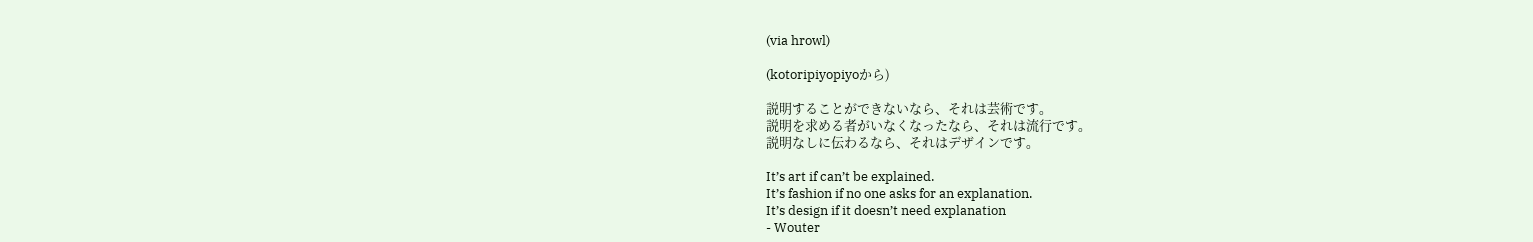(via hrowl)

(kotoripiyopiyoから)

説明することができないなら、それは芸術です。
説明を求める者がいなくなったなら、それは流行です。
説明なしに伝わるなら、それはデザインです。

It’s art if can’t be explained.
It’s fashion if no one asks for an explanation.
It’s design if it doesn’t need explanation
- Wouter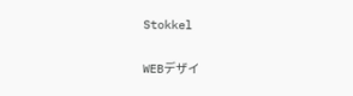Stokkel

WEBデザイ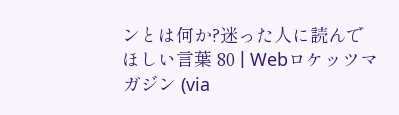ンとは何か?迷った人に読んでほしい言葉 80 | Webロケッツマガジン (via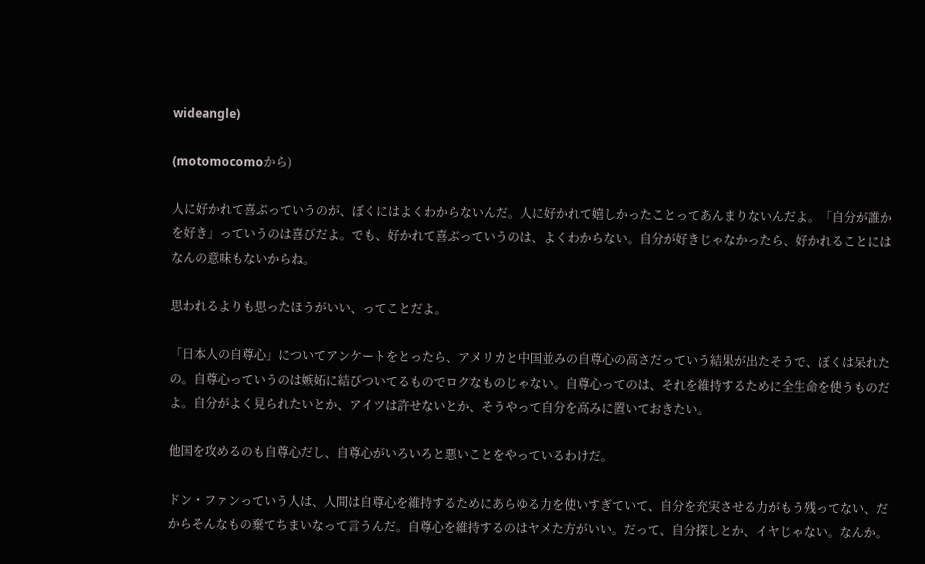wideangle)

(motomocomoから)

人に好かれて喜ぶっていうのが、ぼくにはよくわからないんだ。人に好かれて嬉しかったことってあんまりないんだよ。「自分が誰かを好き」っていうのは喜びだよ。でも、好かれて喜ぶっていうのは、よくわからない。自分が好きじゃなかったら、好かれることにはなんの意味もないからね。

思われるよりも思ったほうがいい、ってことだよ。

「日本人の自尊心」についてアンケートをとったら、アメリカと中国並みの自尊心の高さだっていう結果が出たそうで、ぼくは呆れたの。自尊心っていうのは嫉妬に結びついてるものでロクなものじゃない。自尊心ってのは、それを維持するために全生命を使うものだよ。自分がよく見られたいとか、アイツは許せないとか、そうやって自分を高みに置いておきたい。

他国を攻めるのも自尊心だし、自尊心がいろいろと悪いことをやっているわけだ。

ドン・ファンっていう人は、人間は自尊心を維持するためにあらゆる力を使いすぎていて、自分を充実させる力がもう残ってない、だからそんなもの棄てちまいなって言うんだ。自尊心を維持するのはヤメた方がいい。だって、自分探しとか、イヤじゃない。なんか。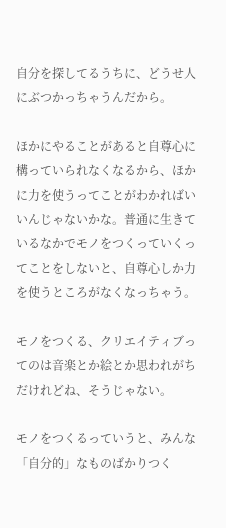自分を探してるうちに、どうせ人にぶつかっちゃうんだから。

ほかにやることがあると自尊心に構っていられなくなるから、ほかに力を使うってことがわかればいいんじゃないかな。普通に生きているなかでモノをつくっていくってことをしないと、自尊心しか力を使うところがなくなっちゃう。

モノをつくる、クリエイティブってのは音楽とか絵とか思われがちだけれどね、そうじゃない。

モノをつくるっていうと、みんな「自分的」なものばかりつく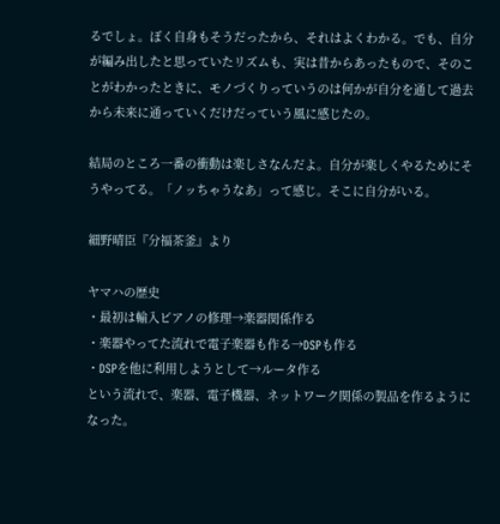るでしょ。ぼく自身もそうだったから、それはよくわかる。でも、自分が編み出したと思っていたリズムも、実は昔からあったもので、そのことがわかったときに、モノづくりっていうのは何かが自分を通して過去から未来に通っていくだけだっていう風に感じたの。

結局のところ一番の衝動は楽しさなんだよ。自分が楽しくやるためにそうやってる。「ノッちゃうなあ」って感じ。そこに自分がいる。

細野晴臣『分福茶釜』より

ヤマハの歴史
・最初は輸入ピアノの修理→楽器関係作る
・楽器やってた流れで電子楽器も作る→DSPも作る
・DSPを他に利用しようとして→ルータ作る
という流れで、楽器、電子機器、ネットワーク関係の製品を作るようになった。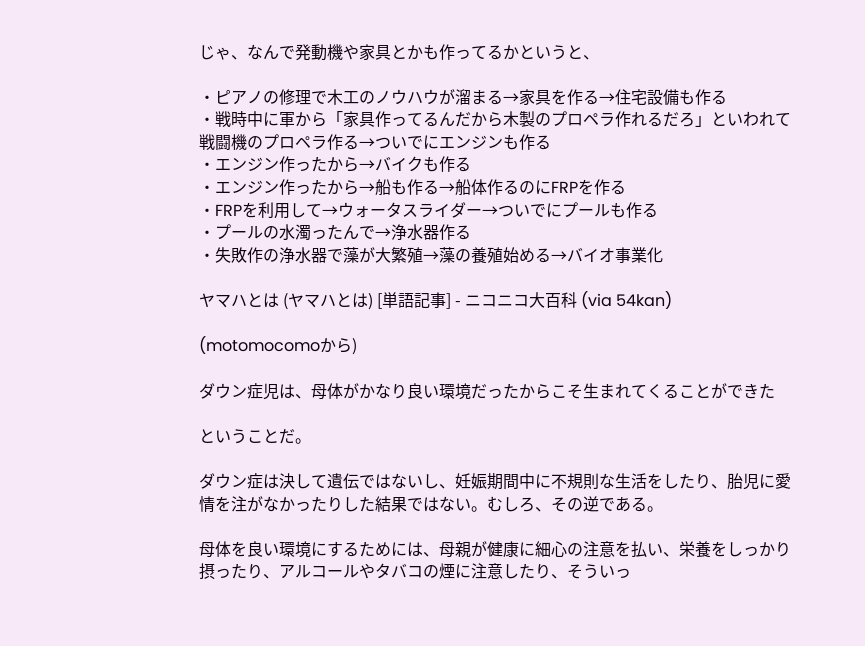じゃ、なんで発動機や家具とかも作ってるかというと、

・ピアノの修理で木工のノウハウが溜まる→家具を作る→住宅設備も作る
・戦時中に軍から「家具作ってるんだから木製のプロペラ作れるだろ」といわれて戦闘機のプロペラ作る→ついでにエンジンも作る
・エンジン作ったから→バイクも作る
・エンジン作ったから→船も作る→船体作るのにFRPを作る
・FRPを利用して→ウォータスライダー→ついでにプールも作る
・プールの水濁ったんで→浄水器作る
・失敗作の浄水器で藻が大繁殖→藻の養殖始める→バイオ事業化

ヤマハとは (ヤマハとは) [単語記事] - ニコニコ大百科 (via 54kan)

(motomocomoから)

ダウン症児は、母体がかなり良い環境だったからこそ生まれてくることができた

ということだ。

ダウン症は決して遺伝ではないし、妊娠期間中に不規則な生活をしたり、胎児に愛情を注がなかったりした結果ではない。むしろ、その逆である。

母体を良い環境にするためには、母親が健康に細心の注意を払い、栄養をしっかり摂ったり、アルコールやタバコの煙に注意したり、そういっ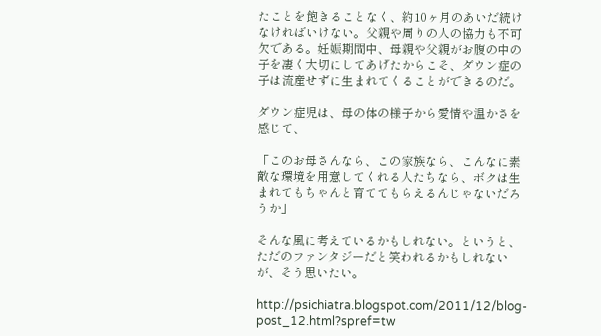たことを飽きることなく、約10ヶ月のあいだ続けなければいけない。父親や周りの人の協力も不可欠である。妊娠期間中、母親や父親がお腹の中の子を凄く大切にしてあげたからこそ、ダウン症の子は流産せずに生まれてくることができるのだ。

ダウン症児は、母の体の様子から愛情や温かさを感じて、

「このお母さんなら、この家族なら、こんなに素敵な環境を用意してくれる人たちなら、ボクは生まれてもちゃんと育ててもらえるんじゃないだろうか」

そんな風に考えているかもしれない。というと、ただのファンタジーだと笑われるかもしれないが、そう思いたい。

http://psichiatra.blogspot.com/2011/12/blog-post_12.html?spref=tw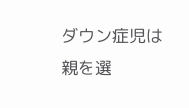ダウン症児は親を選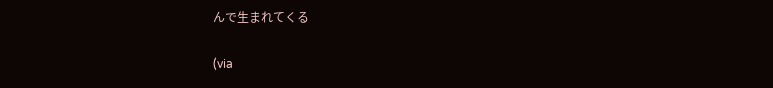んで生まれてくる

(via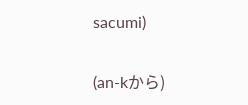sacumi)

(an-kから)